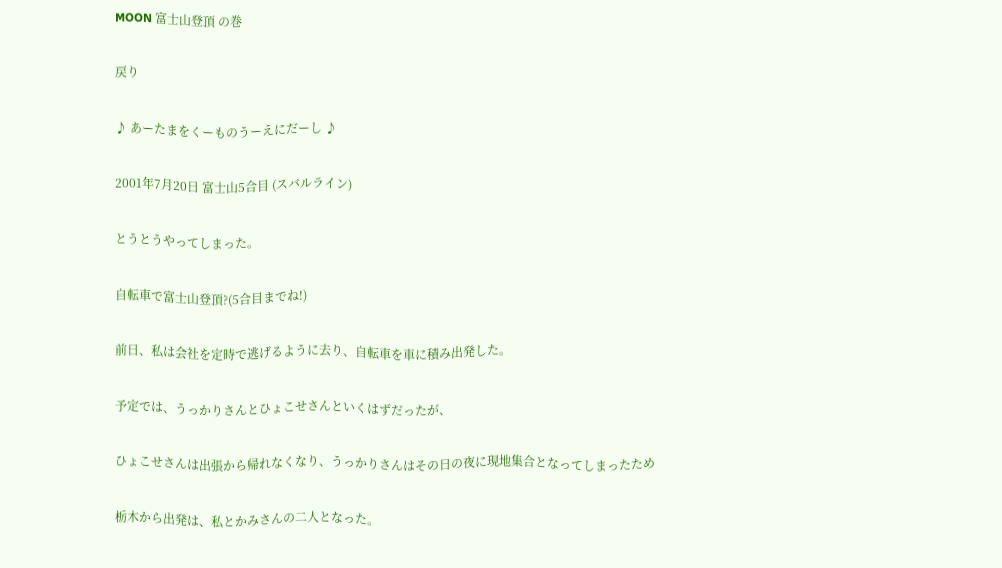MOON 富士山登頂 の巻

戻り

♪ あーたまをくーものうーえにだーし ♪

2001年7月20日 富士山5合目 (スバルライン)

とうとうやってしまった。

自転車で富士山登頂?(5合目までね!)

前日、私は会社を定時で逃げるように去り、自転車を車に積み出発した。

予定では、うっかりさんとひょこせさんといくはずだったが、

ひょこせさんは出張から帰れなくなり、うっかりさんはその日の夜に現地集合となってしまったため

栃木から出発は、私とかみさんの二人となった。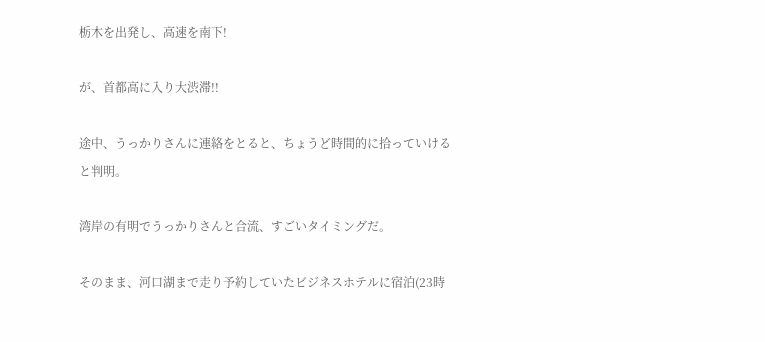栃木を出発し、高速を南下!

が、首都高に入り大渋滞!!

途中、うっかりさんに連絡をとると、ちょうど時間的に拾っていけると判明。

湾岸の有明でうっかりさんと合流、すごいタイミングだ。

そのまま、河口湖まで走り予約していたビジネスホテルに宿泊(23時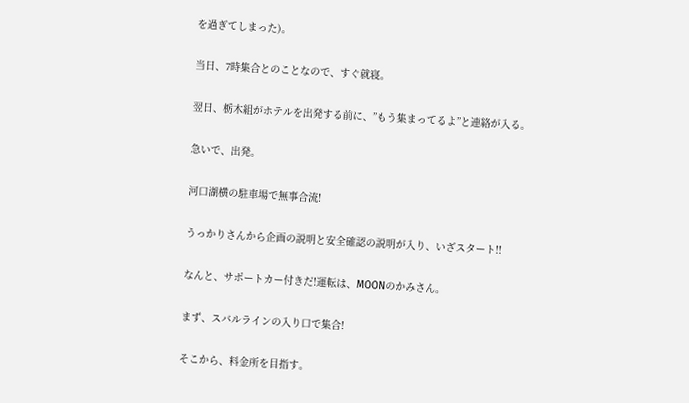を過ぎてしまった)。

当日、7時集合とのことなので、すぐ就寝。

翌日、栃木組がホテルを出発する前に、”もう集まってるよ”と連絡が入る。

急いで、出発。

河口湖横の駐車場で無事合流!

うっかりさんから企画の説明と安全確認の説明が入り、いざスタート!!

なんと、サポートカー付きだ!運転は、MOONのかみさん。

まず、スバルラインの入り口で集合!

そこから、料金所を目指す。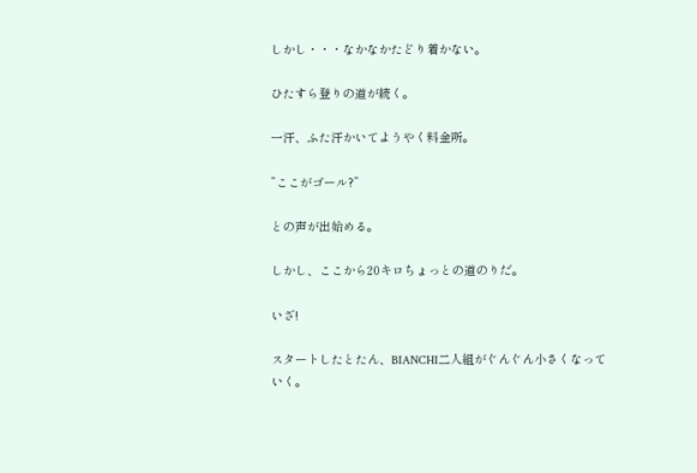しかし・・・なかなかたどり着かない。

ひたすら登りの道が続く。

一汗、ふた汗かいてようやく料金所。

”ここがゴール?”

との声が出始める。

しかし、ここから20キロちょっとの道のりだ。

いざ!

スタートしたとたん、BIANCHI二人組がぐんぐん小さくなっていく。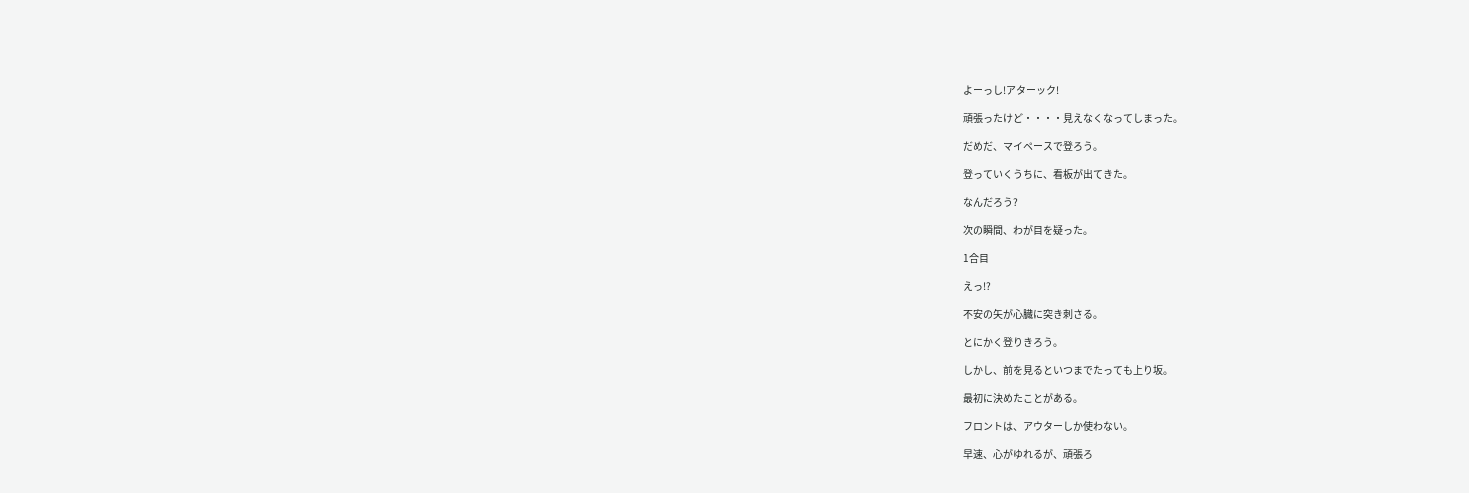よーっし!アターック!

頑張ったけど・・・・見えなくなってしまった。

だめだ、マイペースで登ろう。

登っていくうちに、看板が出てきた。

なんだろう?

次の瞬間、わが目を疑った。

1合目

えっ!?

不安の矢が心臓に突き刺さる。

とにかく登りきろう。

しかし、前を見るといつまでたっても上り坂。

最初に決めたことがある。

フロントは、アウターしか使わない。

早速、心がゆれるが、頑張ろ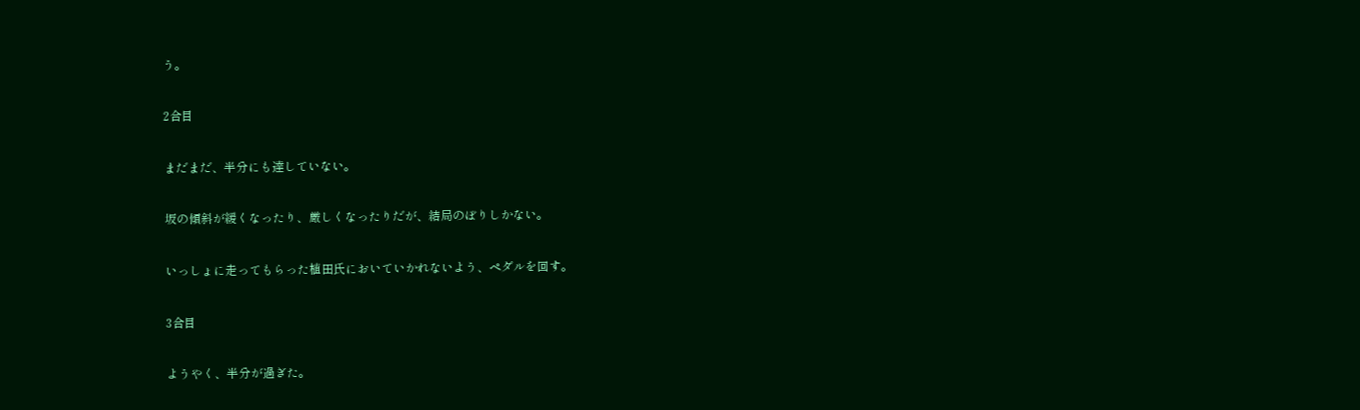う。

2合目

まだまだ、半分にも達していない。

坂の傾斜が緩くなったり、厳しくなったりだが、結局のぼりしかない。

いっしょに走ってもらった植田氏においていかれないよう、ペダルを回す。

3合目

ようやく、半分が過ぎた。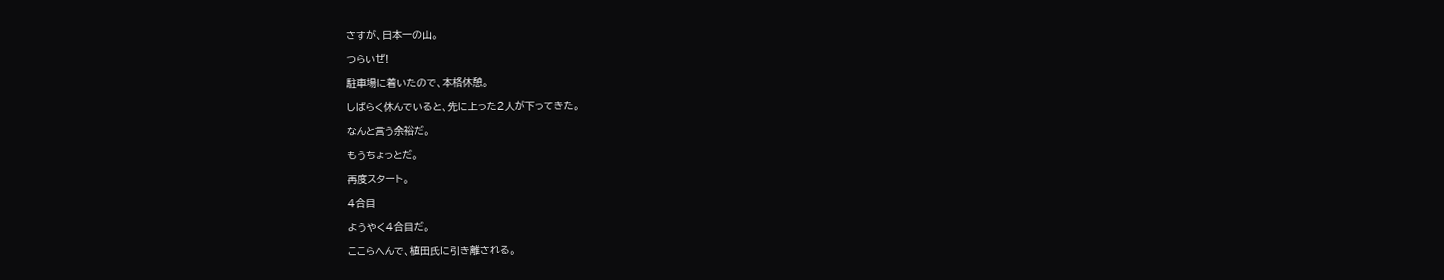さすが、日本一の山。

つらいぜ!

駐車場に着いたので、本格休憩。

しばらく休んでいると、先に上った2人が下ってきた。

なんと言う余裕だ。

もうちょっとだ。

再度スタート。

4合目

ようやく4合目だ。

ここらへんで、植田氏に引き離される。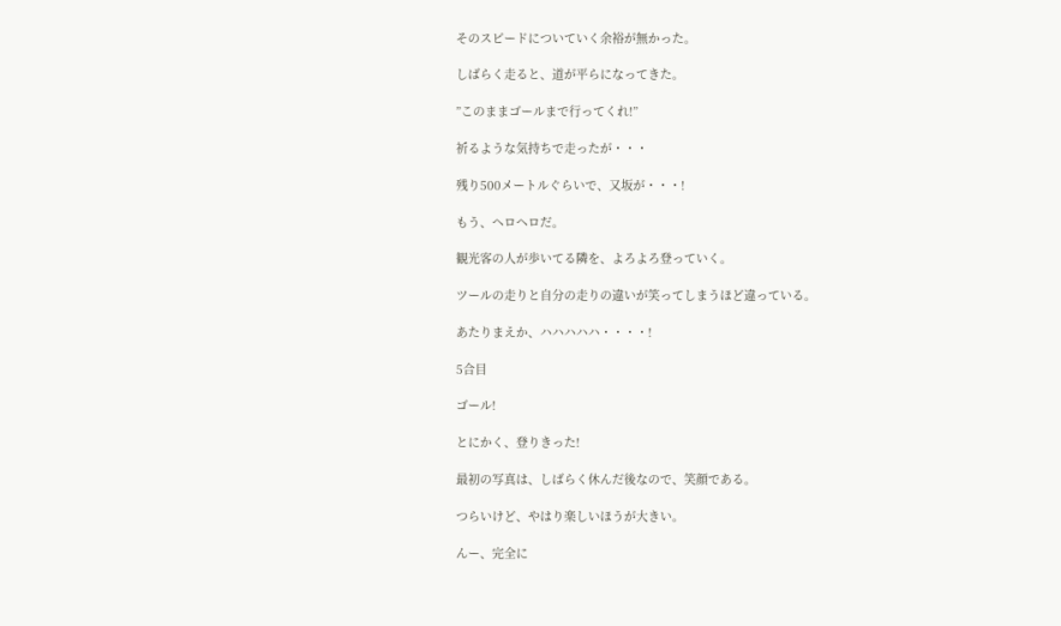そのスピードについていく余裕が無かった。

しばらく走ると、道が平らになってきた。

”このままゴールまで行ってくれ!”

祈るような気持ちで走ったが・・・

残り500メートルぐらいで、又坂が・・・!

もう、ヘロヘロだ。

観光客の人が歩いてる隣を、よろよろ登っていく。

ツールの走りと自分の走りの違いが笑ってしまうほど違っている。

あたりまえか、ハハハハハ・・・・!

5合目

ゴール!

とにかく、登りきった!

最初の写真は、しばらく休んだ後なので、笑顔である。

つらいけど、やはり楽しいほうが大きい。

んー、完全に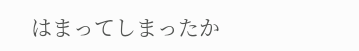はまってしまったか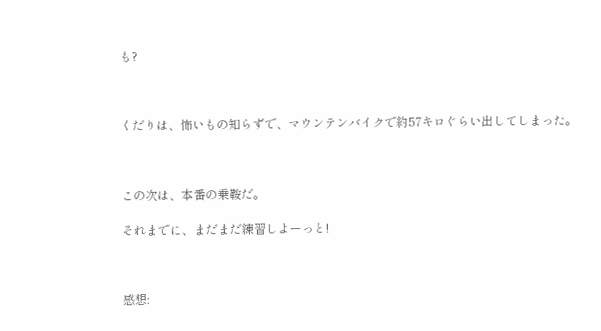も?



くだりは、怖いもの知らずで、マウンテンバイクで約57キロぐらい出してしまった。



この次は、本番の乗鞍だ。

それまでに、まだまだ練習しよーっと!



感想: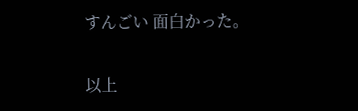すんごい 面白かった。

以上